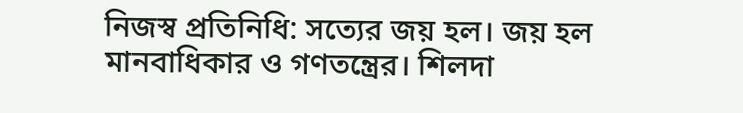নিজস্ব প্রতিনিধি: সত্যের জয় হল। জয় হল মানবাধিকার ও গণতন্ত্রের। শিলদা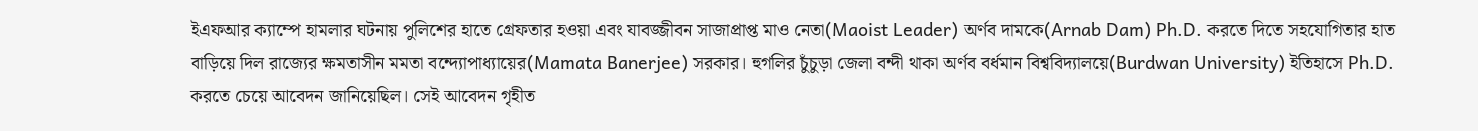ইএফআর ক্যাম্পে হামলার ঘটনায় পুলিশের হাতে গ্রেফতার হওয়া এবং যাবজ্জীবন সাজাপ্রাপ্ত মাও নেতা(Maoist Leader) অর্ণব দামকে(Arnab Dam) Ph.D. করতে দিতে সহযোগিতার হাত বাড়িয়ে দিল রাজ্যের ক্ষমতাসীন মমতা বন্দ্যোপাধ্যায়ের(Mamata Banerjee) সরকার। হুগলির চুঁচুড়া জেলা বন্দী থাকা অর্ণব বর্ধমান বিশ্ববিদ্যালয়ে(Burdwan University) ইতিহাসে Ph.D. করতে চেয়ে আবেদন জানিয়েছিল। সেই আবেদন গৃহীত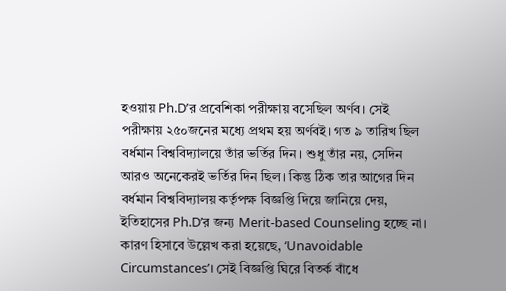হওয়ায় Ph.D’র প্রবেশিকা পরীক্ষায় বসেছিল অর্ণব। সেই পরীক্ষায় ২৫০জনের মধ্যে প্রথম হয় অর্ণবই। গত ৯ তারিখ ছিল বর্ধমান বিশ্ববিদ্যালয়ে তাঁর ভর্তির দিন। শুধু তাঁর নয়, সেদিন আরও অনেকেরই ভর্তির দিন ছিল। কিন্তু ঠিক তার আগের দিন বর্ধমান বিশ্ববিদ্যালয় কর্তৃপক্ষ বিজ্ঞপ্তি দিয়ে জানিয়ে দেয়, ইতিহাসের Ph.D’র জন্য Merit-based Counseling হচ্ছে না। কারণ হিসাবে উল্লেখ করা হয়েছে, ‘Unavoidable Circumstances’। সেই বিজ্ঞপ্তি ঘিরে বিতর্ক বাঁধে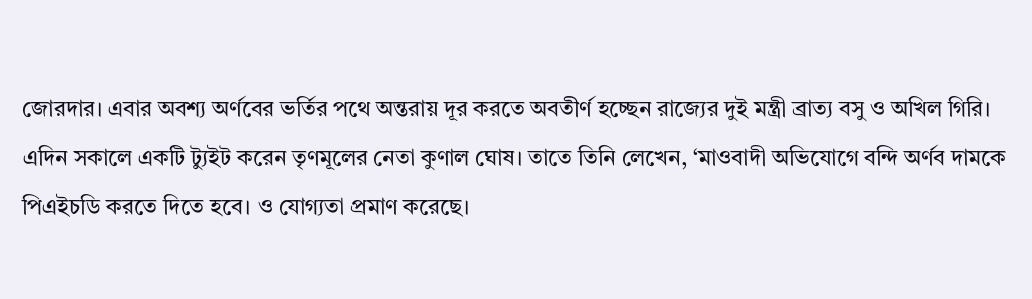জোরদার। এবার অবশ্য অর্ণবের ভর্তির পথে অন্তরায় দূর করতে অবতীর্ণ হচ্ছেন রাজ্যের দুই মন্ত্রী ব্রাত্য বসু ও অখিল গিরি।
এদিন সকালে একটি ট্যুইট করেন তৃণমূলের নেতা কুণাল ঘোষ। তাতে তিনি লেখেন, ‘মাওবাদী অভিযোগে বন্দি অর্ণব দামকে পিএইচডি করতে দিতে হবে। ও যোগ্যতা প্রমাণ করেছে।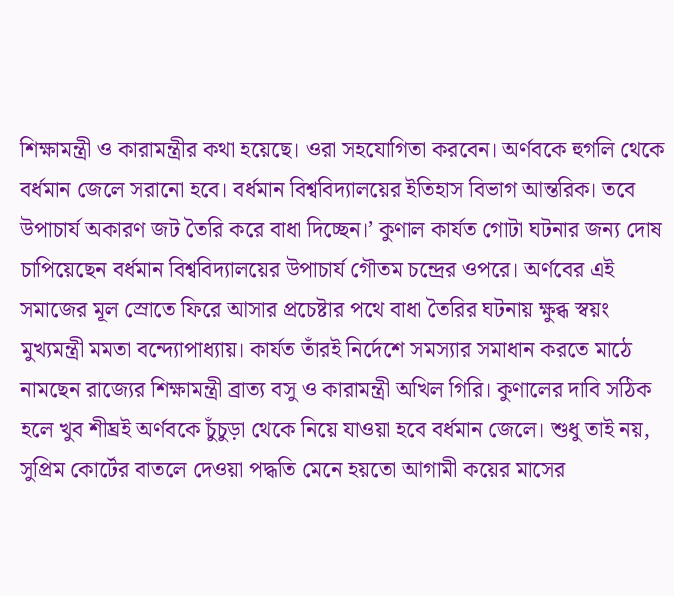শিক্ষামন্ত্রী ও কারামন্ত্রীর কথা হয়েছে। ওরা সহযোগিতা করবেন। অর্ণবকে হুগলি থেকে বর্ধমান জেলে সরানো হবে। বর্ধমান বিশ্ববিদ্যালয়ের ইতিহাস বিভাগ আন্তরিক। তবে উপাচার্য অকারণ জট তৈরি করে বাধা দিচ্ছেন।’ কুণাল কার্যত গোটা ঘটনার জন্য দোষ চাপিয়েছেন বর্ধমান বিশ্ববিদ্যালয়ের উপাচার্য গৌতম চন্দ্রের ওপরে। অর্ণবের এই সমাজের মূল স্রোতে ফিরে আসার প্রচেষ্টার পথে বাধা তৈরির ঘটনায় ক্ষুব্ধ স্বয়ং মুখ্যমন্ত্রী মমতা বন্দ্যোপাধ্যায়। কার্যত তাঁরই নির্দেশে সমস্যার সমাধান করতে মাঠে নামছেন রাজ্যের শিক্ষামন্ত্রী ব্রাত্য বসু ও কারামন্ত্রী অখিল গিরি। কুণালের দাবি সঠিক হলে খুব শীঘ্রই অর্ণবকে চুঁচুড়া থেকে নিয়ে যাওয়া হবে বর্ধমান জেলে। শুধু তাই নয়, সুপ্রিম কোর্টের বাতলে দেওয়া পদ্ধতি মেনে হয়তো আগামী কয়ের মাসের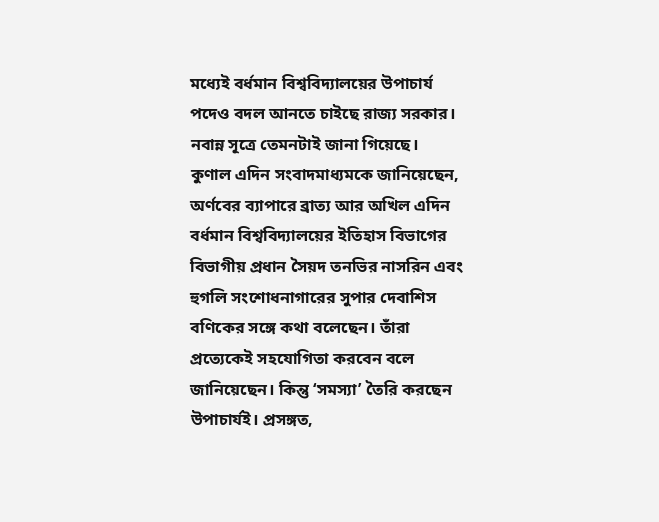মধ্যেই বর্ধমান বিশ্ববিদ্যালয়ের উপাচার্য পদেও বদল আনতে চাইছে রাজ্য সরকার। নবান্ন সূত্রে তেমনটাই জানা গিয়েছে।
কুণাল এদিন সংবাদমাধ্যমকে জানিয়েছেন, অর্ণবের ব্যাপারে ব্রাত্য আর অখিল এদিন বর্ধমান বিশ্ববিদ্যালয়ের ইতিহাস বিভাগের বিভাগীয় প্রধান সৈয়দ তনভির নাসরিন এবং হুগলি সংশোধনাগারের সুপার দেবাশিস বণিকের সঙ্গে কথা বলেছেন। তাঁরা প্রত্যেকেই সহযোগিতা করবেন বলে জানিয়েছেন। কিন্তু ‘সমস্যা’ তৈরি করছেন উপাচার্যই। প্রসঙ্গত,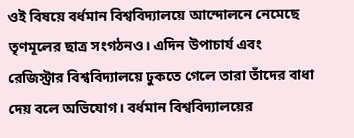ওই বিষয়ে বর্ধমান বিশ্ববিদ্যালয়ে আন্দোলনে নেমেছে তৃণমূলের ছাত্র সংগঠনও। এদিন উপাচার্য এবং রেজিস্ট্রার বিশ্ববিদ্যালয়ে ঢুকতে গেলে তারা তাঁদের বাধা দেয় বলে অভিযোগ। বর্ধমান বিশ্ববিদ্যালয়ের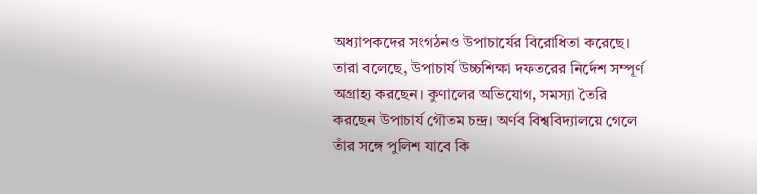অধ্যাপকদের সংগঠনও উপাচার্যের বিরোধিতা করেছে। তারা বলেছে, উপাচার্য উচ্চশিক্ষা দফতরের নির্দেশ সম্পূর্ণ অগ্রাহ্য করছেন। কুণালের অভিযোগ, সমস্যা তৈরি করছেন উপাচার্য গৌতম চন্দ্র। অর্ণব বিশ্ববিদ্যালয়ে গেলে তাঁর সঙ্গে পুলিশ যাবে কি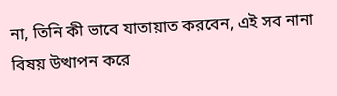না, তিনি কী ভাবে যাতায়াত করবেন, এই সব নানা বিষয় উত্থাপন করে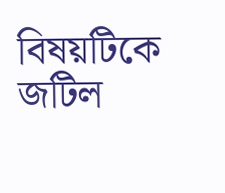বিষয়টিকে জটিল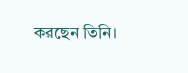করছেন তিনি।